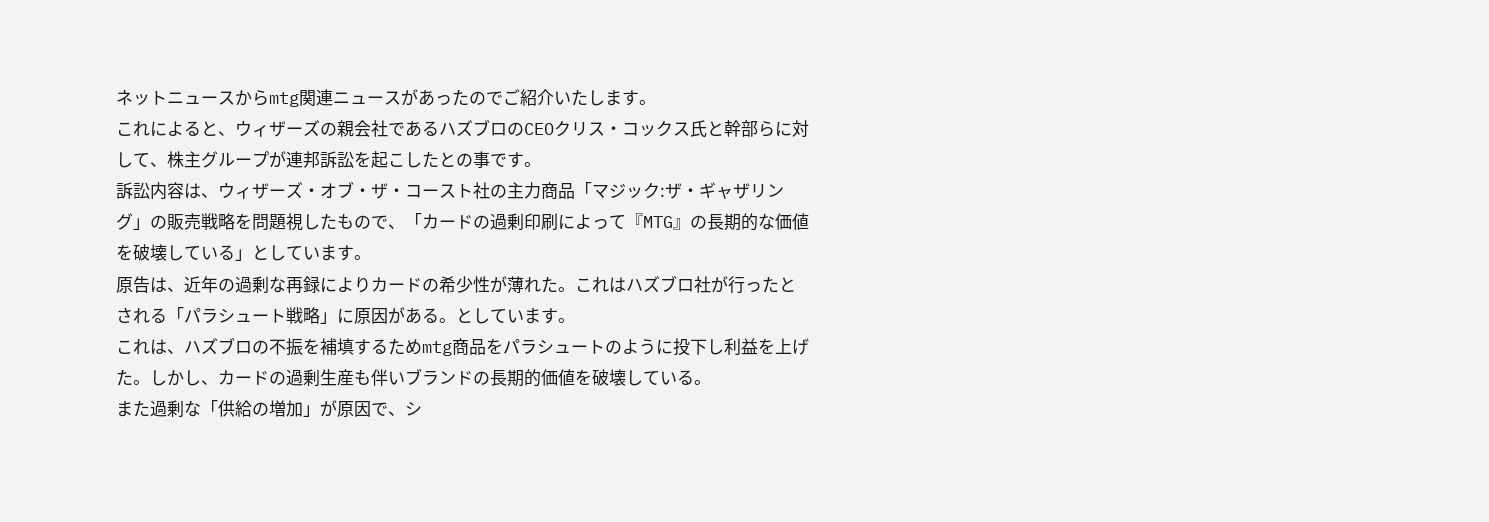ネットニュースからmtg関連ニュースがあったのでご紹介いたします。
これによると、ウィザーズの親会社であるハズブロのCEOクリス・コックス氏と幹部らに対して、株主グループが連邦訴訟を起こしたとの事です。
訴訟内容は、ウィザーズ・オブ・ザ・コースト社の主力商品「マジック:ザ・ギャザリング」の販売戦略を問題視したもので、「カードの過剰印刷によって『MTG』の長期的な価値を破壊している」としています。
原告は、近年の過剰な再録によりカードの希少性が薄れた。これはハズブロ社が行ったとされる「パラシュート戦略」に原因がある。としています。
これは、ハズブロの不振を補填するためmtg商品をパラシュートのように投下し利益を上げた。しかし、カードの過剰生産も伴いブランドの長期的価値を破壊している。
また過剰な「供給の増加」が原因で、シ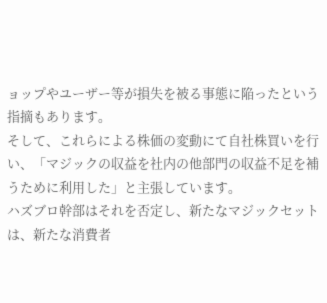ョップやユーザー等が損失を被る事態に陥ったという指摘もあります。
そして、これらによる株価の変動にて自社株買いを行い、「マジックの収益を社内の他部門の収益不足を補うために利用した」と主張しています。
ハズブロ幹部はそれを否定し、新たなマジックセットは、新たな消費者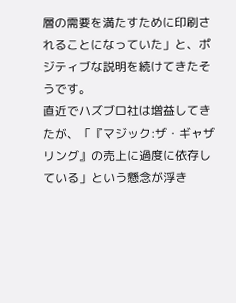層の需要を満たすために印刷されることになっていた」と、ポジティブな説明を続けてきたそうです。
直近でハズブロ社は増益してきたが、「『マジック:ザ・ギャザリング』の売上に過度に依存している」という懸念が浮き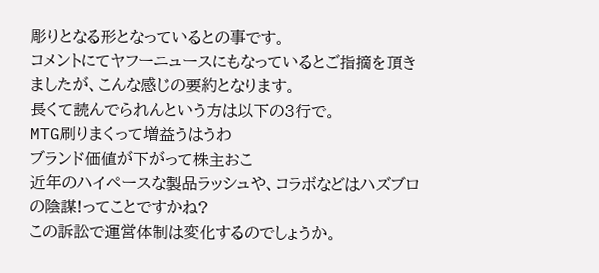彫りとなる形となっているとの事です。
コメントにてヤフーニュースにもなっているとご指摘を頂きましたが、こんな感じの要約となります。
長くて読んでられんという方は以下の3行で。
MTG刷りまくって増益うはうわ
ブランド価値が下がって株主おこ
近年のハイペースな製品ラッシュや、コラボなどはハズブロの陰謀!ってことですかね?
この訴訟で運営体制は変化するのでしょうか。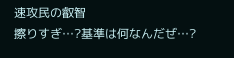速攻民の叡智
擦りすぎ…?基準は何なんだぜ…?